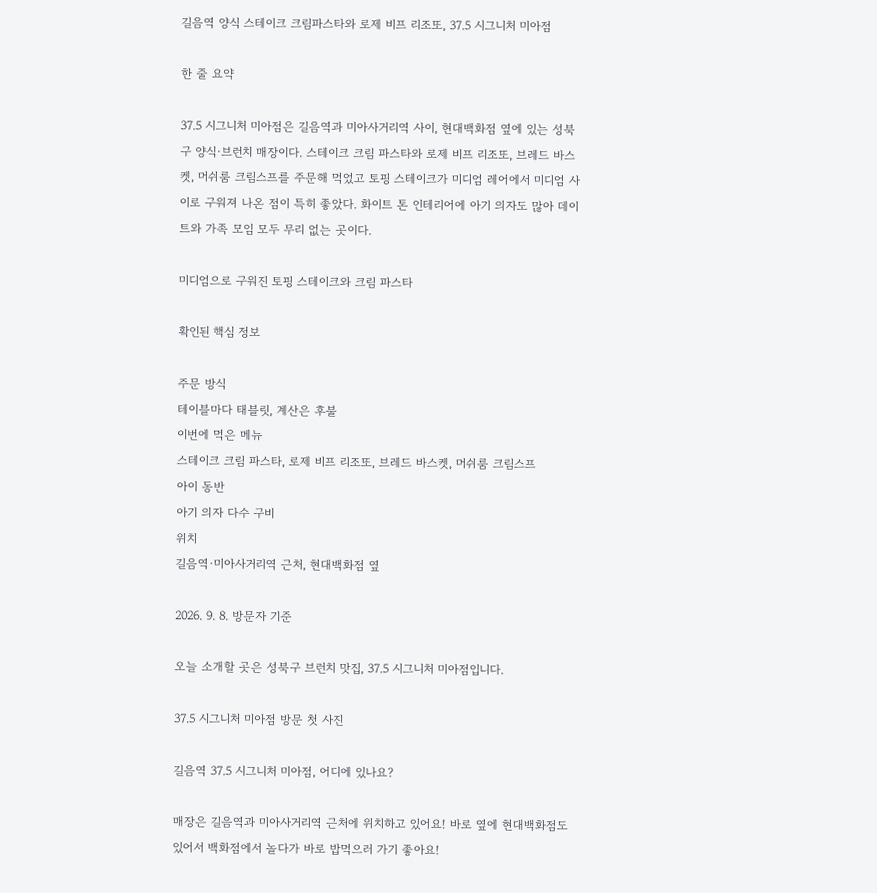길음역 양식 스테이크 크림파스타와 로제 비프 리조또, 37.5 시그니처 미아점

한 줄 요약

37.5 시그니처 미아점은 길음역과 미아사거리역 사이, 현대백화점 옆에 있는 성북구 양식·브런치 매장이다. 스테이크 크림 파스타와 로제 비프 리조또, 브레드 바스켓, 머쉬룸 크림스프를 주문해 먹었고 토핑 스테이크가 미디엄 레어에서 미디엄 사이로 구워져 나온 점이 특히 좋았다. 화이트 톤 인테리어에 아기 의자도 많아 데이트와 가족 모임 모두 무리 없는 곳이다.

미디엄으로 구워진 토핑 스테이크와 크림 파스타

확인된 핵심 정보

주문 방식
테이블마다 태블릿, 계산은 후불
이번에 먹은 메뉴
스테이크 크림 파스타, 로제 비프 리조또, 브레드 바스켓, 머쉬룸 크림스프
아이 동반
아기 의자 다수 구비
위치
길음역·미아사거리역 근처, 현대백화점 옆

2026. 9. 8. 방문자 기준

오늘 소개할 곳은 성북구 브런치 맛집, 37.5 시그니처 미아점입니다.

37.5 시그니처 미아점 방문 첫 사진

길음역 37.5 시그니처 미아점, 어디에 있나요?

매장은 길음역과 미아사거리역 근처에 위치하고 있어요! 바로 옆에 현대백화점도 있어서 백화점에서 놀다가 바로 밥먹으러 가기 좋아요!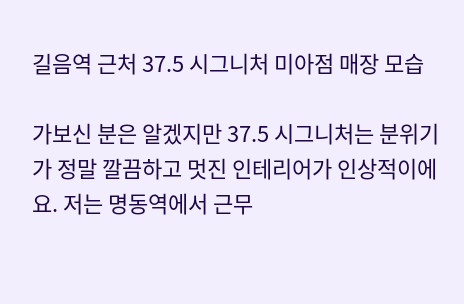길음역 근처 37.5 시그니처 미아점 매장 모습

가보신 분은 알겠지만 37.5 시그니처는 분위기가 정말 깔끔하고 멋진 인테리어가 인상적이에요. 저는 명동역에서 근무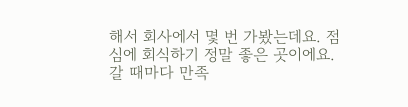해서 회사에서 몇 번 가봤는데요. 점심에 회식하기 정말 좋은 곳이에요. 갈 때마다 만족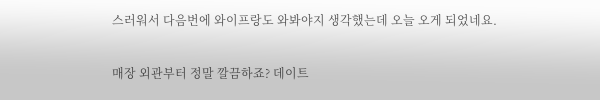스러워서 다음번에 와이프랑도 와봐야지 생각했는데 오늘 오게 되었네요.

매장 외관부터 정말 깔끔하죠? 데이트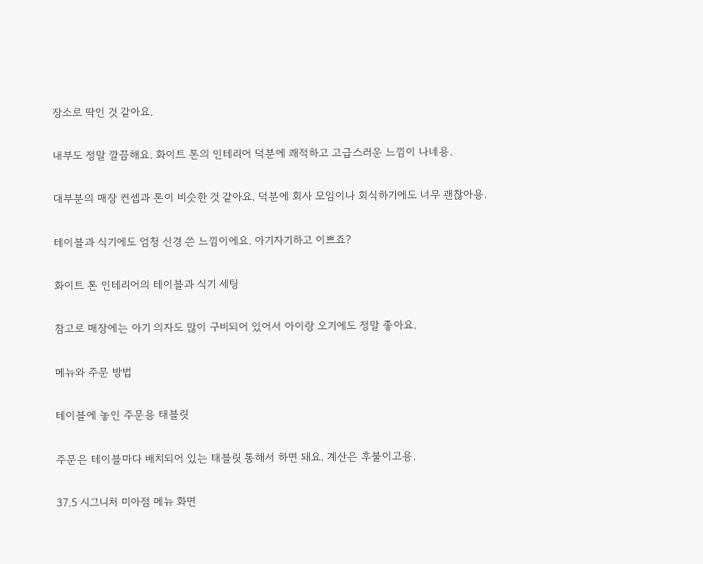장소로 딱인 것 같아요.

내부도 정말 깔끔해요. 화이트 톤의 인테리어 덕분에 쾌적하고 고급스러운 느낌이 나네용.

대부분의 매장 컨셉과 톤이 비슷한 것 같아요. 덕분에 회사 모임이나 회식하기에도 너무 괜찮아용.

테이블과 식기에도 엄청 신경 쓴 느낌이에요. 아기자기하고 이쁘죠?

화이트 톤 인테리어의 테이블과 식기 세팅

참고로 매장에는 아기 의자도 많이 구비되어 있어서 아이랑 오기에도 정말 좋아요.

메뉴와 주문 방법

테이블에 놓인 주문용 태블릿

주문은 테이블마다 배치되어 있는 태블릿 통해서 하면 돼요. 계산은 후불이고용.

37.5 시그니처 미아점 메뉴 화면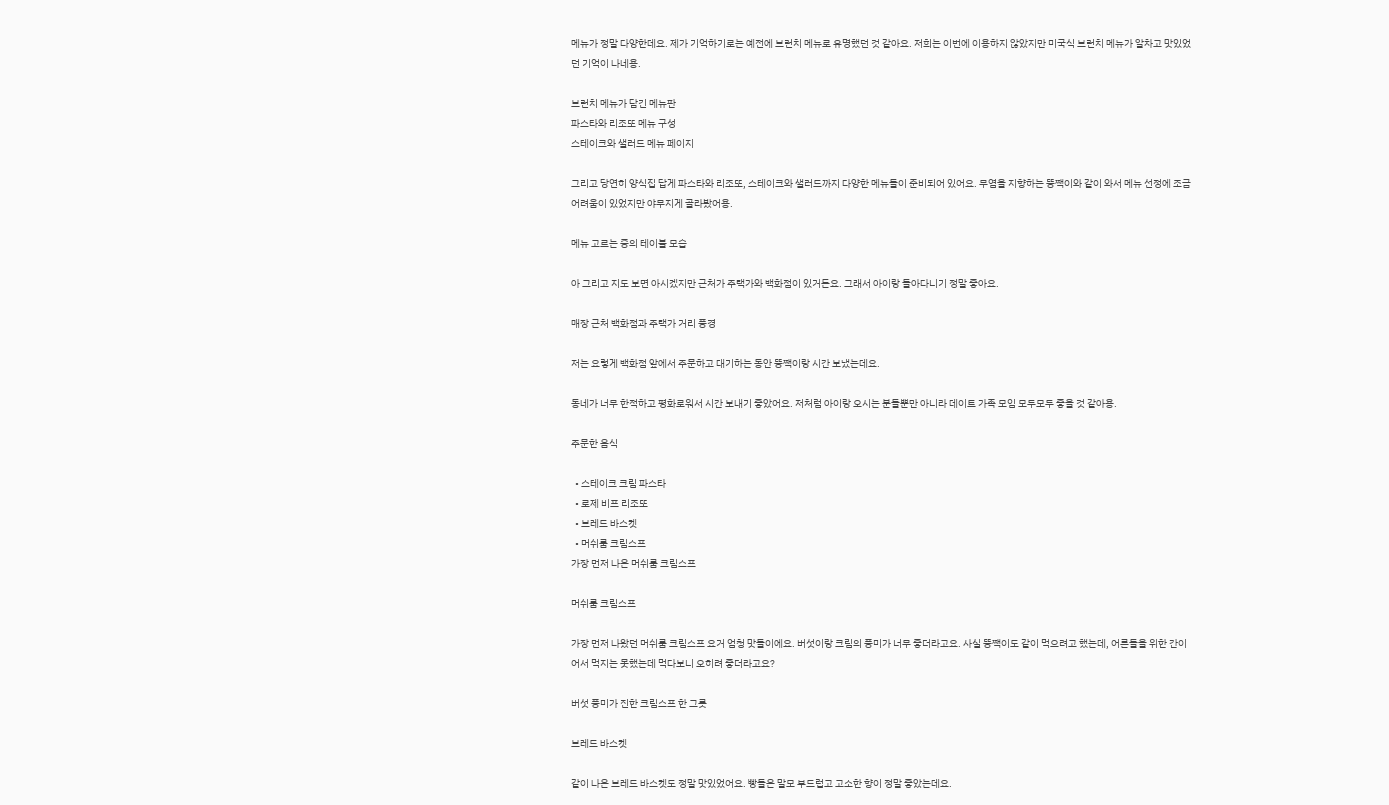메뉴가 정말 다양한데요. 제가 기억하기로는 예전에 브런치 메뉴로 유명했던 것 같아요. 저희는 이번에 이용하지 않았지만 미국식 브런치 메뉴가 알차고 맛있었던 기억이 나네용.

브런치 메뉴가 담긴 메뉴판
파스타와 리조또 메뉴 구성
스테이크와 샐러드 메뉴 페이지

그리고 당연히 양식집 답게 파스타와 리조또, 스테이크와 샐러드까지 다양한 메뉴들이 준비되어 있어요. 무염을 지향하는 뚱짹이와 같이 와서 메뉴 선정에 조금 어려움이 있었지만 야무지게 골라봤어용.

메뉴 고르는 중의 테이블 모습

아 그리고 지도 보면 아시겠지만 근처가 주택가와 백화점이 있거든요. 그래서 아이랑 돌아다니기 정말 좋아요.

매장 근처 백화점과 주택가 거리 풍경

저는 요렇게 백화점 앞에서 주문하고 대기하는 동안 뚱짹이랑 시간 보냈는데요.

동네가 너무 한적하고 평화로워서 시간 보내기 좋았어요. 저처럼 아이랑 오시는 분들뿐만 아니라 데이트 가족 모임 모두모두 좋을 것 같아용.

주문한 음식

  • 스테이크 크림 파스타
  • 로제 비프 리조또
  • 브레드 바스켓
  • 머쉬룸 크림스프
가장 먼저 나온 머쉬룸 크림스프

머쉬룸 크림스프

가장 먼저 나왔던 머쉬룸 크림스프 요거 엄청 맛돌이에요. 버섯이랑 크림의 풍미가 너무 좋더라고요. 사실 뚱짹이도 같이 먹으려고 했는데, 어른들을 위한 간이어서 먹지는 못했는데 먹다보니 오히려 좋더라고요?

버섯 풍미가 진한 크림스프 한 그릇

브레드 바스켓

같이 나온 브레드 바스켓도 정말 맛있었어요. 빵들은 말모 부드럽고 고소한 향이 정말 좋았는데요.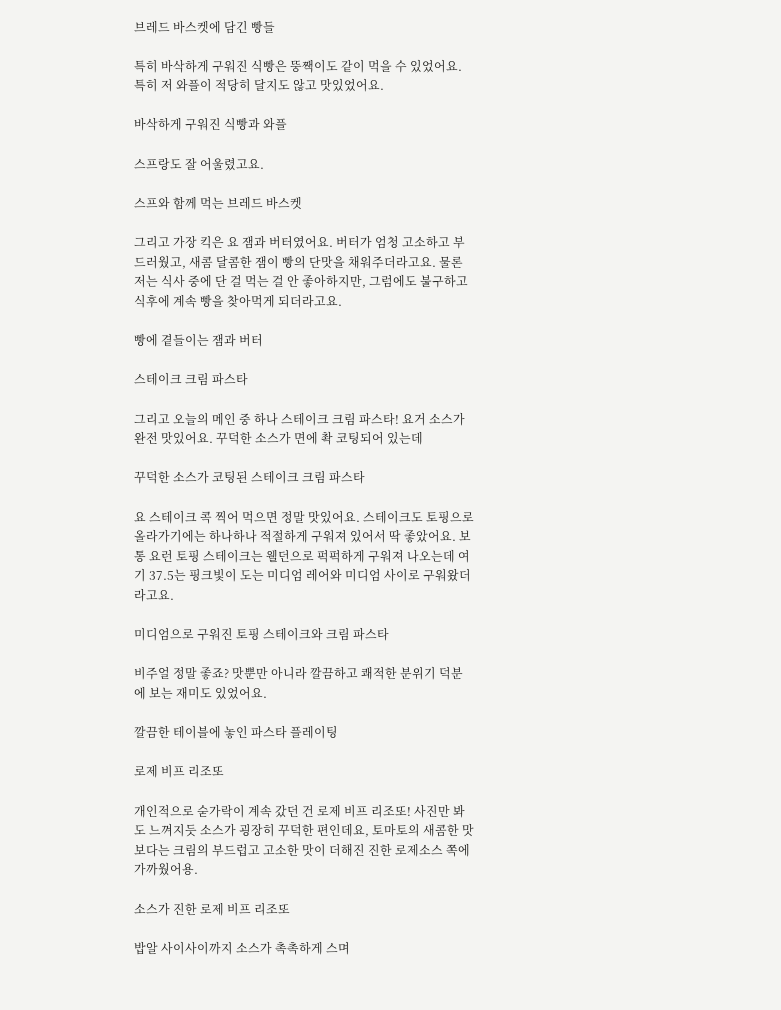브레드 바스켓에 담긴 빵들

특히 바삭하게 구워진 식빵은 뚱짹이도 같이 먹을 수 있었어요. 특히 저 와플이 적당히 달지도 않고 맛있었어요.

바삭하게 구워진 식빵과 와플

스프랑도 잘 어울렸고요.

스프와 함께 먹는 브레드 바스켓

그리고 가장 킥은 요 잼과 버터였어요. 버터가 엄청 고소하고 부드러웠고, 새콤 달콤한 잼이 빵의 단맛을 채워주더라고요. 물론 저는 식사 중에 단 걸 먹는 걸 안 좋아하지만, 그럼에도 불구하고 식후에 계속 빵을 찾아먹게 되더라고요.

빵에 곁들이는 잼과 버터

스테이크 크림 파스타

그리고 오늘의 메인 중 하나 스테이크 크림 파스타! 요거 소스가 완전 맛있어요. 꾸덕한 소스가 면에 촥 코팅되어 있는데

꾸덕한 소스가 코팅된 스테이크 크림 파스타

요 스테이크 콕 찍어 먹으면 정말 맛있어요. 스테이크도 토핑으로 올라가기에는 하나하나 적절하게 구워져 있어서 딱 좋았어요. 보통 요런 토핑 스테이크는 웰던으로 퍽퍽하게 구워져 나오는데 여기 37.5는 핑크빛이 도는 미디엄 레어와 미디엄 사이로 구워왔더라고요.

미디엄으로 구워진 토핑 스테이크와 크림 파스타

비주얼 정말 좋죠? 맛뿐만 아니라 깔끔하고 쾌적한 분위기 덕분에 보는 재미도 있었어요.

깔끔한 테이블에 놓인 파스타 플레이팅

로제 비프 리조또

개인적으로 숟가락이 계속 갔던 건 로제 비프 리조또! 사진만 봐도 느껴지듯 소스가 굉장히 꾸덕한 편인데요, 토마토의 새콤한 맛보다는 크림의 부드럽고 고소한 맛이 더해진 진한 로제소스 쪽에 가까웠어용.

소스가 진한 로제 비프 리조또

밥알 사이사이까지 소스가 촉촉하게 스며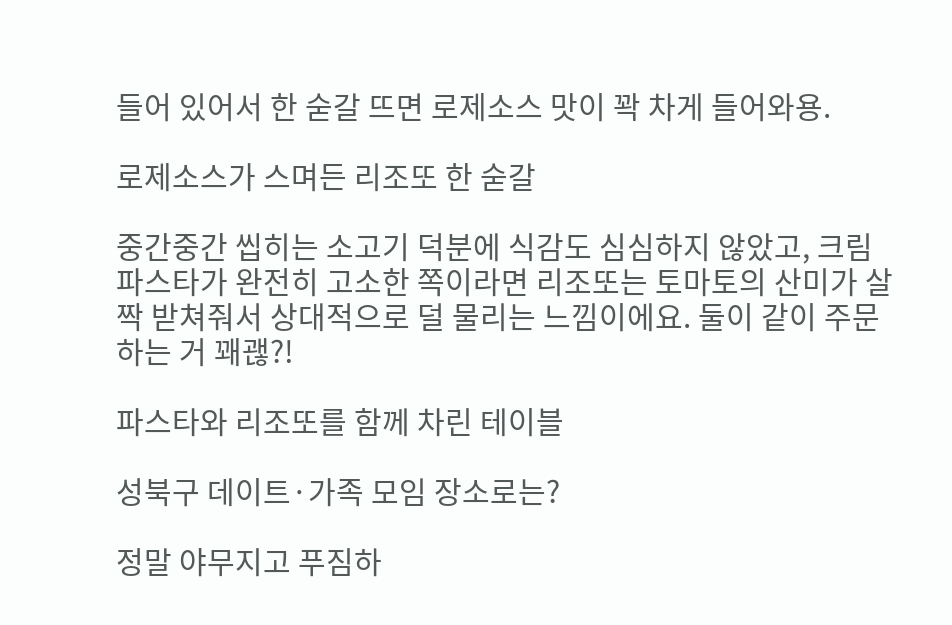들어 있어서 한 숟갈 뜨면 로제소스 맛이 꽉 차게 들어와용.

로제소스가 스며든 리조또 한 숟갈

중간중간 씹히는 소고기 덕분에 식감도 심심하지 않았고, 크림 파스타가 완전히 고소한 쪽이라면 리조또는 토마토의 산미가 살짝 받쳐줘서 상대적으로 덜 물리는 느낌이에요. 둘이 같이 주문하는 거 꽤괞?!

파스타와 리조또를 함께 차린 테이블

성북구 데이트·가족 모임 장소로는?

정말 야무지고 푸짐하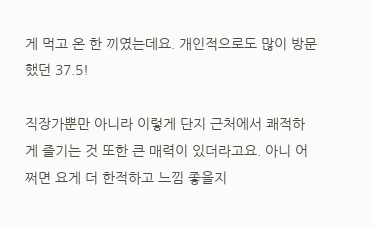게 먹고 온 한 끼였는데요. 개인적으로도 많이 방문했던 37.5!

직장가뿐만 아니라 이렇게 단지 근처에서 쾌적하게 즐기는 것 또한 큰 매력이 있더라고요. 아니 어쩌면 요게 더 한적하고 느낌 좋을지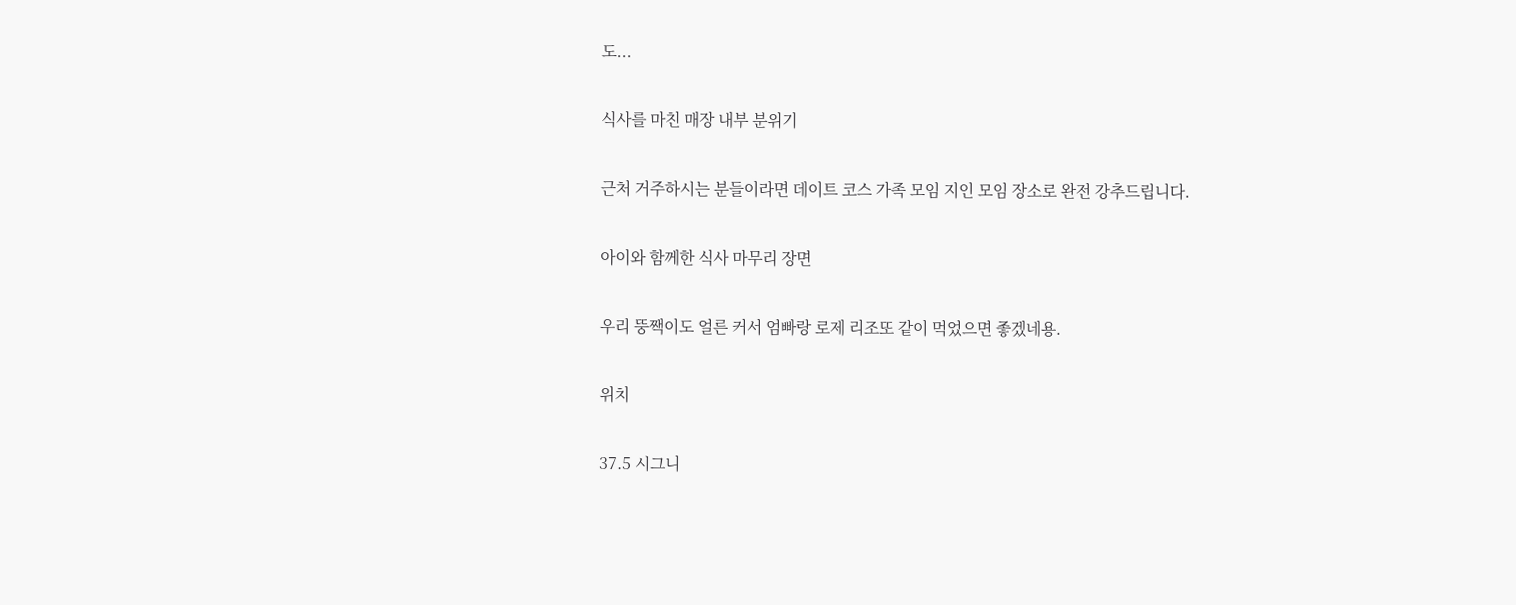도...

식사를 마친 매장 내부 분위기

근처 거주하시는 분들이라면 데이트 코스 가족 모임 지인 모임 장소로 완전 강추드립니다.

아이와 함께한 식사 마무리 장면

우리 뚱짹이도 얼른 커서 엄빠랑 로제 리조또 같이 먹었으면 좋겠네용.

위치

37.5 시그니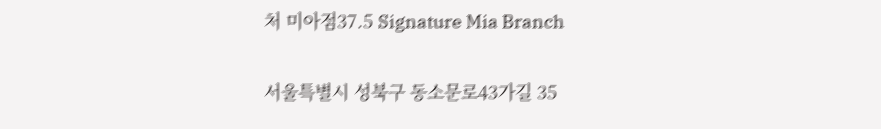처 미아점37.5 Signature Mia Branch

서울특별시 성북구 동소문로43가길 35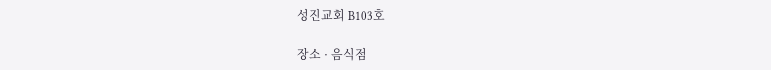성진교회 B103호

장소 · 음식점